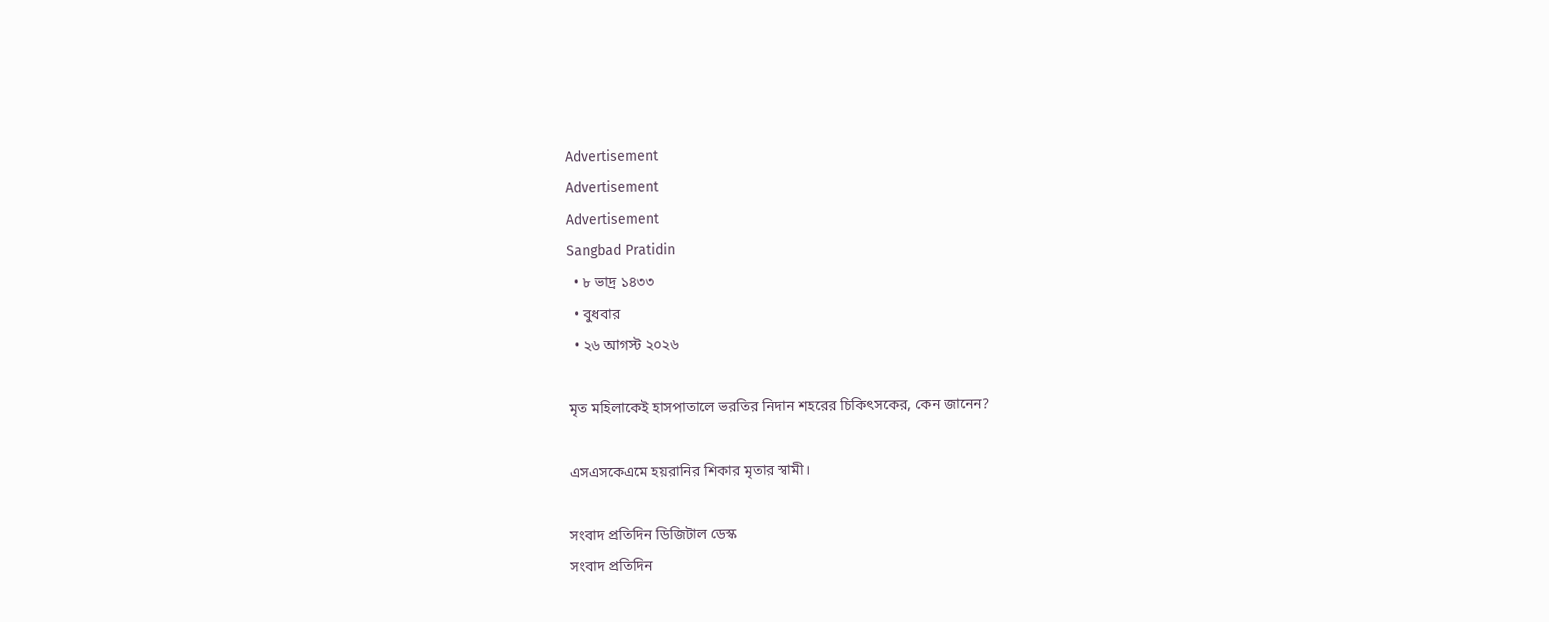Advertisement
Advertisement
Advertisement
Sangbad Pratidin
  • ৮ ভাদ্র ১৪৩৩
  • বুধবার
  • ২৬ আগস্ট ২০২৬

মৃত মহিলাকেই হাসপাতালে ভরতির নিদান শহরের চিকিৎসকের, কেন জানেন?

এসএসকেএমে হয়রানির শিকার মৃতার স্বামী।

সংবাদ প্রতিদিন ডিজিটাল ডেস্ক
সংবাদ প্রতিদিন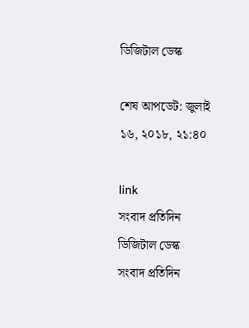ডিজিটাল ডেস্ক

শেষ আপডেট: জুলাই ১৬, ২০১৮, ২১:৪০

link
সংবাদ প্রতিদিন ডিজিটাল ডেস্ক
সংবাদ প্রতিদিন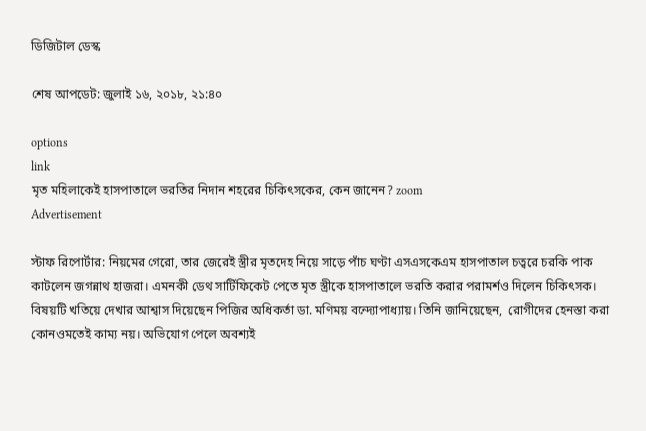ডিজিটাল ডেস্ক

শেষ আপডেট: জুলাই ১৬, ২০১৮, ২১:৪০

options
link
মৃত মহিলাকেই হাসপাতালে ভরতির নিদান শহরের চিকিৎসকের, কেন জানেন? zoom
Advertisement

স্টাফ রিপোর্টার: নিয়মের গেরো, তার জেরেই স্ত্রীর মৃতদেহ নিয়ে সাড়ে পাঁচ ঘণ্টা এসএসকেএম হাসপাতাল চত্বরে চরকি পাক কাটলেন জগন্নাথ হাজরা। এমনকী ডেথ সার্টিফিকেট পেতে মৃত স্ত্রীকে হাসপাতালে ভরতি করার পরামর্শও দিলেন চিকিৎসক। বিষয়টি খতিয়ে দেখার আশ্বাস দিয়েছেন পিজির অধিকর্তা ডা. মণিময় বন্দ্যোপাধ্যায়। তিনি জানিয়েছেন,  রোগীদের হেনস্তা করা কোনওমতেই কাম্য নয়। অভিযোগ পেলে অবশ্যই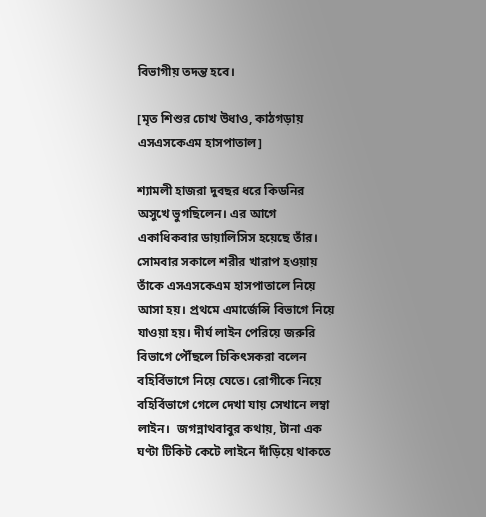বিভাগীয় তদন্ত হবে।

[মৃত শিশুর চোখ উধাও, কাঠগড়ায় এসএসকেএম হাসপাতাল]

শ্যামলী হাজরা দুবছর ধরে কিডনির অসুখে ভুগছিলেন। এর আগে একাধিকবার ডায়ালিসিস হয়েছে তাঁর। সোমবার সকালে শরীর খারাপ হওয়ায় তাঁকে এসএসকেএম হাসপাতালে নিয়ে আসা হয়। প্রথমে এমার্জেন্সি বিভাগে নিয়ে যাওয়া হয়। দীর্ঘ লাইন পেরিয়ে জরুরি বিভাগে পৌঁছলে চিকিৎসকরা বলেন বহির্বিভাগে নিয়ে যেতে। রোগীকে নিয়ে বহির্বিভাগে গেলে দেখা যায় সেখানে লম্বা লাইন।  জগন্নাথবাবুর কথায়, টানা এক ঘণ্টা টিকিট কেটে লাইনে দাঁড়িয়ে থাকতে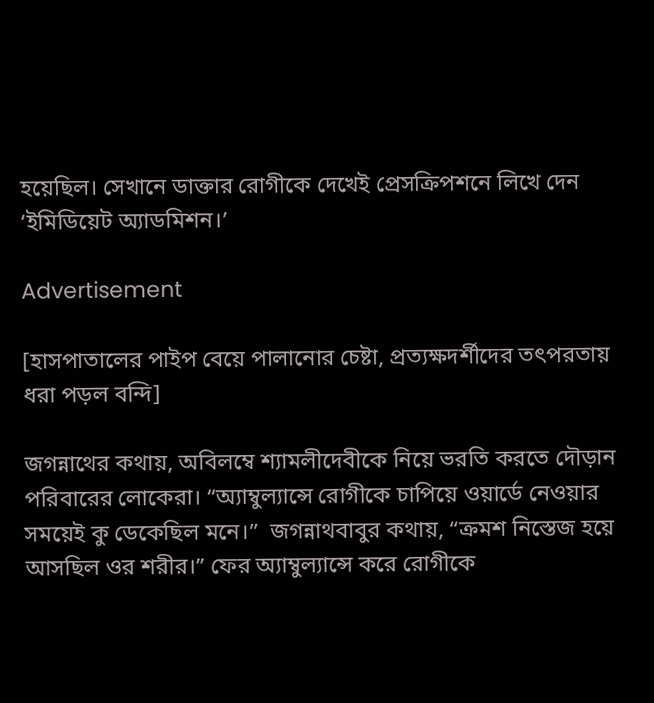হয়েছিল। সেখানে ডাক্তার রোগীকে দেখেই প্রেসক্রিপশনে লিখে দেন ‘ইমিডিয়েট অ্যাডমিশন।’

Advertisement

[হাসপাতালের পাইপ বেয়ে পালানোর চেষ্টা, প্রত্যক্ষদর্শীদের তৎপরতায় ধরা পড়ল বন্দি]

জগন্নাথের কথায়, অবিলম্বে শ্যামলীদেবীকে নিয়ে ভরতি করতে দৌড়ান পরিবারের লোকেরা। “অ্যাম্বুল্যান্সে রোগীকে চাপিয়ে ওয়ার্ডে নেওয়ার সময়েই কু ডেকেছিল মনে।”  জগন্নাথবাবুর কথায়, “ক্রমশ নিস্তেজ হয়ে আসছিল ওর শরীর।” ফের অ্যাম্বুল্যান্সে করে রোগীকে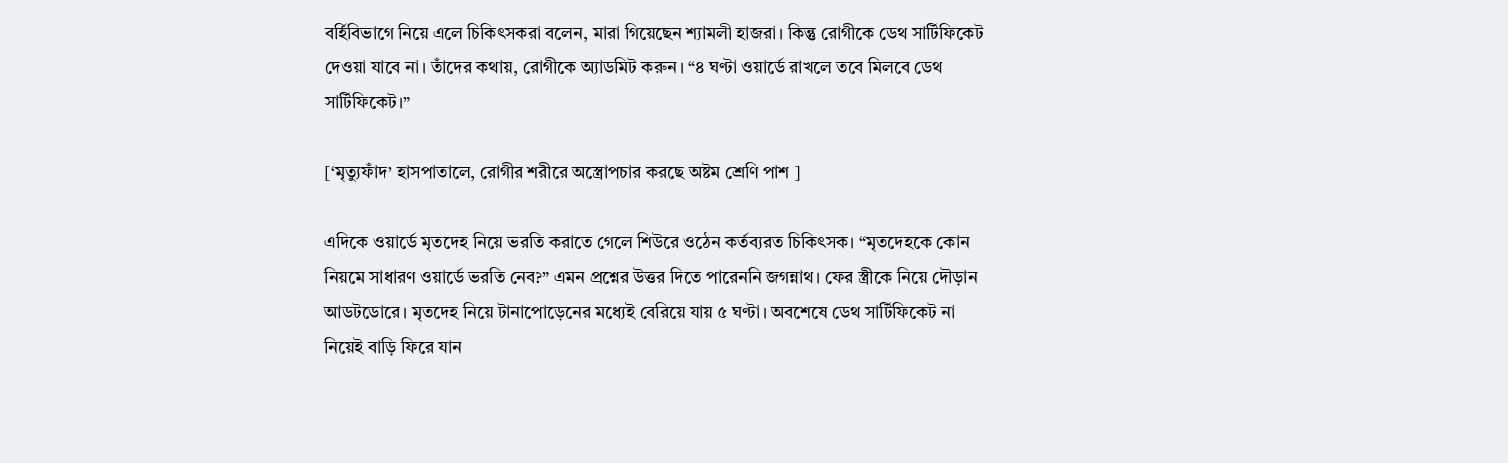বর্হিবিভাগে নিয়ে এলে চিকিৎসকরা বলেন, মারা গিয়েছেন শ্যামলী হাজরা। কিন্তু রোগীকে ডেথ সার্টিফিকেট দেওয়া যাবে না। তাঁদের কথায়, রোগীকে অ্যাডমিট করুন। “৪ ঘণ্টা ওয়ার্ডে রাখলে তবে মিলবে ডেথ সার্টিফিকেট।”

[‘মৃত্যুফাঁদ’ হাসপাতালে, রোগীর শরীরে অস্ত্রোপচার করছে অষ্টম শ্রেণি পাশ ]

এদিকে ওয়ার্ডে মৃতদেহ নিয়ে ভরতি করাতে গেলে শিউরে ওঠেন কর্তব্যরত চিকিৎসক। “মৃতদেহকে কোন নিয়মে সাধারণ ওয়ার্ডে ভরতি নেব?” এমন প্রশ্নের উত্তর দিতে পারেননি জগন্নাথ। ফের স্ত্রীকে নিয়ে দৌড়ান আডটডোরে। মৃতদেহ নিয়ে টানাপোড়েনের মধ্যেই বেরিয়ে যায় ৫ ঘণ্টা। অবশেষে ডেথ সার্টিফিকেট না নিয়েই বাড়ি ফিরে যান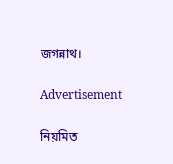জগন্নাথ।

Advertisement

নিয়মিত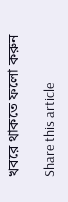খবরে থাকতে ফলো করুন

Share this article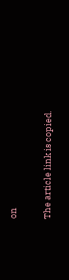on

The article link is copied.